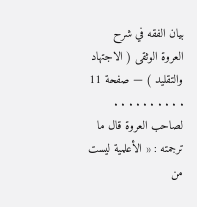بيان الفقه في شرح العروة الوثقى ( الاجتهاد والتقليد ) — صفحة 11
. . . . . . . . . . لصاحب العروة قال ما ترجمته : « الأعلمية ليست من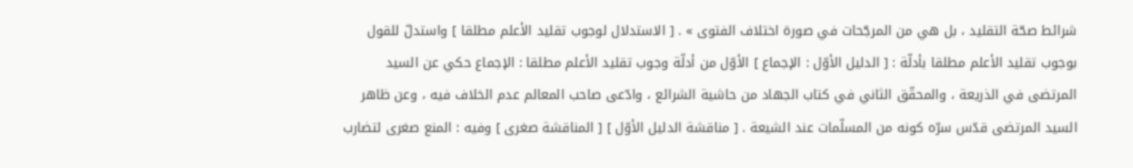شرائط صحّة التقليد ، بل هي من المرجّحات في صورة اختلاف الفتوى » . [ الاستدلال لوجوب تقليد الأعلم مطلقا ] واستدلّ للقول بوجوب تقليد الأعلم مطلقا بأدلّة : [ الدليل الأوّل : الإجماع ] الأوّل من أدلّة وجوب تقليد الأعلم مطلقا : الإجماع حكي عن السيد المرتضى في الذريعة ، والمحقّق الثاني في كتاب الجهاد من حاشية الشرائع ، وادّعى صاحب المعالم عدم الخلاف فيه ، وعن ظاهر السيد المرتضى قدّس سرّه كونه من المسلّمات عند الشيعة . [ مناقشة الدليل الأوّل ] [ المناقشة صغرى ] وفيه : المنع صغرى لتضارب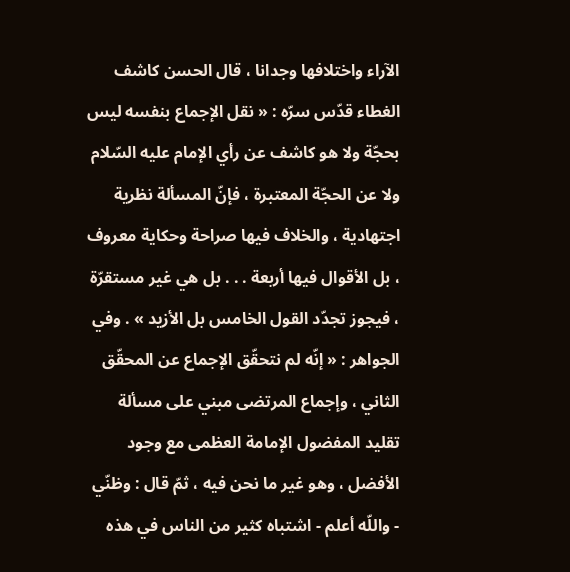الآراء واختلافها وجدانا ، قال الحسن كاشف الغطاء قدّس سرّه : « نقل الإجماع بنفسه ليس بحجّة ولا هو كاشف عن رأي الإمام عليه السّلام ولا عن الحجّة المعتبرة ، فإنّ المسألة نظرية اجتهادية ، والخلاف فيها صراحة وحكاية معروف ، بل الأقوال فيها أربعة . . . بل هي غير مستقرّة ، فيجوز تجدّد القول الخامس بل الأزيد » . وفي الجواهر : « إنّه لم نتحقّق الإجماع عن المحقّق الثاني ، وإجماع المرتضى مبني على مسألة تقليد المفضول الإمامة العظمى مع وجود الأفضل ، وهو غير ما نحن فيه ، ثمّ قال : وظنّي - واللّه أعلم - اشتباه كثير من الناس في هذه